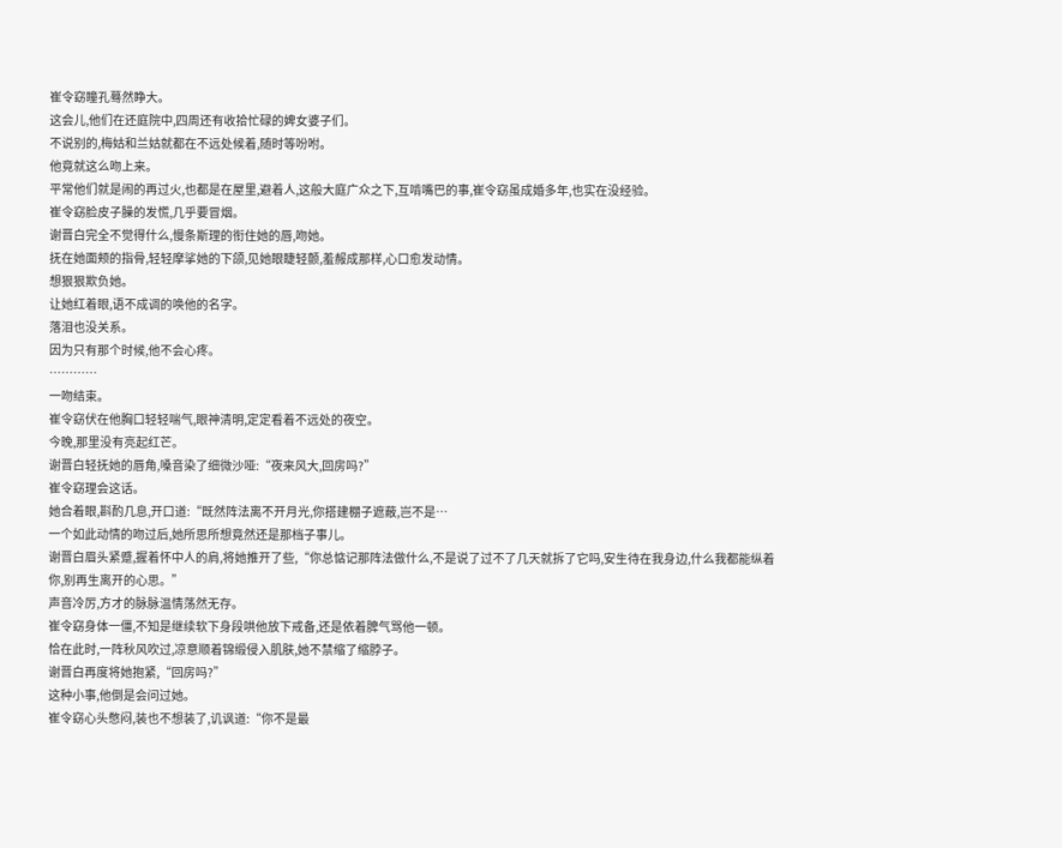崔令窈瞳孔蓦然睁大。
这会儿,他们在还庭院中,四周还有收拾忙碌的婢女婆子们。
不说别的,梅姑和兰姑就都在不远处候着,随时等吩咐。
他竟就这么吻上来。
平常他们就是闹的再过火,也都是在屋里,避着人,这般大庭广众之下,互啃嘴巴的事,崔令窈虽成婚多年,也实在没经验。
崔令窈脸皮子臊的发慌,几乎要冒烟。
谢晋白完全不觉得什么,慢条斯理的衔住她的唇,吻她。
抚在她面颊的指骨,轻轻摩挲她的下颌,见她眼睫轻颤,羞赧成那样,心口愈发动情。
想狠狠欺负她。
让她红着眼,语不成调的唤他的名字。
落泪也没关系。
因为只有那个时候,他不会心疼。
…………
一吻结束。
崔令窈伏在他胸口轻轻喘气,眼神清明,定定看着不远处的夜空。
今晚,那里没有亮起红芒。
谢晋白轻抚她的唇角,嗓音染了细微沙哑:“夜来风大,回房吗?”
崔令窈理会这话。
她合着眼,斟酌几息,开口道:“既然阵法离不开月光,你搭建棚子遮蔽,岂不是…
一个如此动情的吻过后,她所思所想竟然还是那档子事儿。
谢晋白眉头紧蹙,握着怀中人的肩,将她推开了些,“你总惦记那阵法做什么,不是说了过不了几天就拆了它吗,安生待在我身边,什么我都能纵着你,别再生离开的心思。”
声音冷厉,方才的脉脉温情荡然无存。
崔令窈身体一僵,不知是继续软下身段哄他放下戒备,还是依着脾气骂他一顿。
恰在此时,一阵秋风吹过,凉意顺着锦缎侵入肌肤,她不禁缩了缩脖子。
谢晋白再度将她抱紧,“回房吗?”
这种小事,他倒是会问过她。
崔令窈心头憋闷,装也不想装了,讥讽道:“你不是最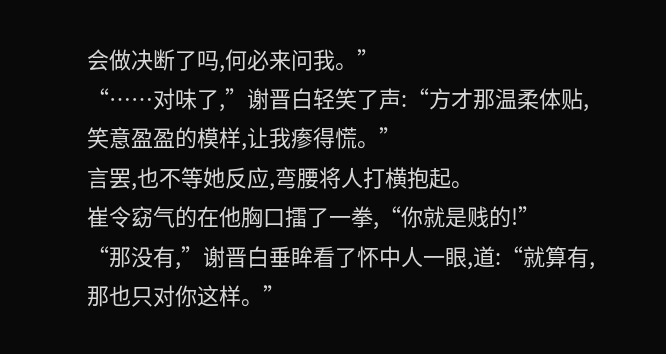会做决断了吗,何必来问我。”
“……对味了,”谢晋白轻笑了声:“方才那温柔体贴,笑意盈盈的模样,让我瘆得慌。”
言罢,也不等她反应,弯腰将人打横抱起。
崔令窈气的在他胸口擂了一拳,“你就是贱的!”
“那没有,”谢晋白垂眸看了怀中人一眼,道:“就算有,那也只对你这样。”